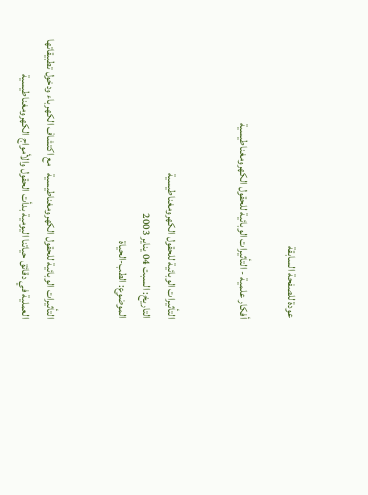عودة للصفحة السابقة

أفكار علمية - التأثيرات الوبائية للحقول الكهرومغناطيسية


التأثيرات الوبائية للحقول الكهرومغناطيسية
التاريخ: السبت 04 يناير 2003
الموضوع: الطب-الحياة


التأثيرات الوبائية للحقول الكهرومغناطيسية   مع اكتشاف الكهرباء ودخول تطبيقاتها العملية في دقائق حياتنا اليومية بدأت الحقول والأمواج الكهرومغناطيسية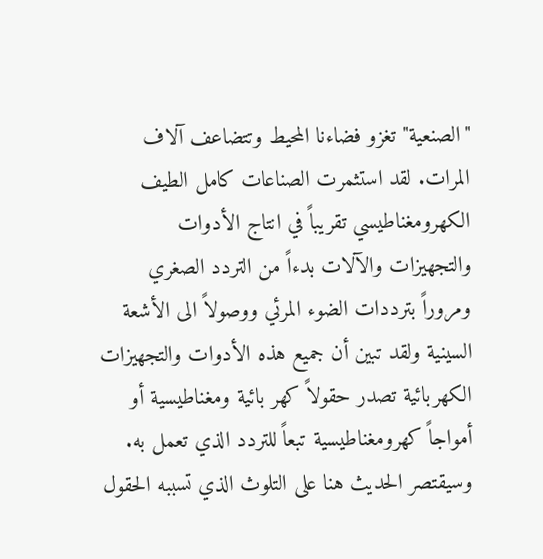"الصنعية" تغزو فضاءنا المحيط وتتضاعف آلاف المرات. لقد استثمرت الصناعات كامل الطيف الكهرومغناطيسي تقريباً في انتاج الأدوات والتجهيزات والآلات بدءاً من التردد الصغري ومروراً بترددات الضوء المرئي ووصولاً الى الأشعة السينية ولقد تبين أن جميع هذه الأدوات والتجهيزات الكهربائية تصدر حقولاً كهر بائية ومغناطيسية أو أمواجاً كهرومغناطيسية تبعاً للتردد الذي تعمل به. وسيقتصر الحديث هنا على التلوث الذي تسببه الحقول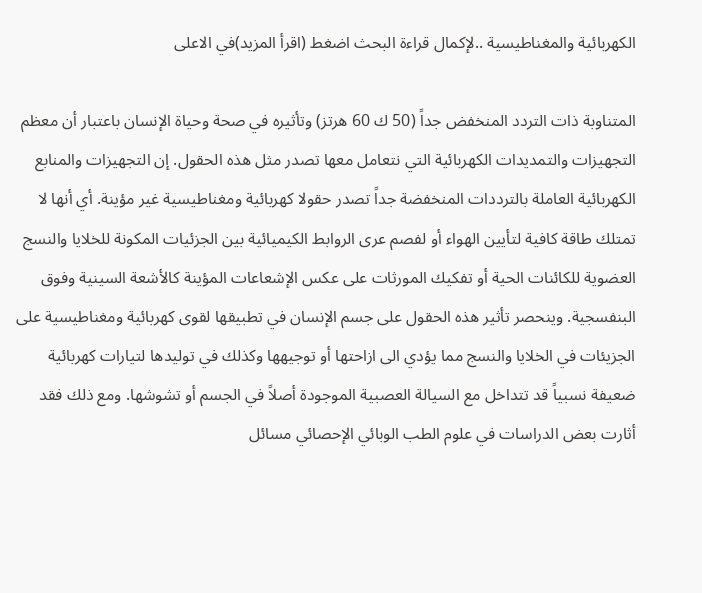الكهربائية والمغناطيسية ..لإكمال قراءة البحث اضغط (اقرأ المزيد)في الاعلى

المتناوبة ذات التردد المنخفض جداً (50 ك 60 هرتز) وتأثيره في صحة وحياة الإنسان باعتبار أن معظم التجهيزات والتمديدات الكهربائية التي نتعامل معها تصدر مثل هذه الحقول. إن التجهيزات والمنابع الكهربائية العاملة بالترددات المنخفضة جداً تصدر حقولا كهربائية ومغناطيسية غير مؤينة. أي أنها لا تمتلك طاقة كافية لتأيين الهواء أو لفصم عرى الروابط الكيميائية بين الجزئيات المكونة للخلايا والنسج العضوية للكائنات الحية أو تفكيك المورثات على عكس الإشعاعات المؤينة كالأشعة السينية وفوق البنفسجية. وينحصر تأثير هذه الحقول على جسم الإنسان في تطبيقها لقوى كهربائية ومغناطيسية على الجزيئات في الخلايا والنسج مما يؤدي الى ازاحتها أو توجيهها وكذلك في توليدها لتيارات كهربائية ضعيفة نسبياً قد تتداخل مع السيالة العصبية الموجودة أصلاً في الجسم أو تشوشها. ومع ذلك فقد أثارت بعض الدراسات في علوم الطب الوبائي الإحصائي مسائل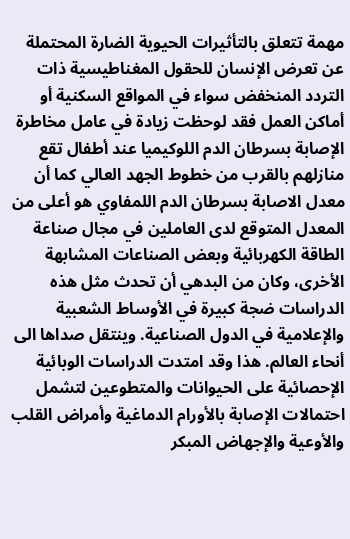مهمة تتعلق بالتأثيرات الحيوية الضارة المحتملة عن تعرض الإنسان للحقول المغناطيسية ذات التردد المنخفض سواء في المواقع السكنية أو أماكن العمل فقد لوحظت زيادة في عامل مخاطرة الإصابة بسرطان الدم اللوكيميا عند أطفال تقع منازلهم بالقرب من خطوط الجهد العالي كما أن معدل الاصابة بسرطان الدم اللمفاوي هو أعلى من المعدل المتوقع لدى العاملين في مجال صناعة الطاقة الكهربائية وبعض الصناعات المشابهة الأخرى، وكان من البدهي أن تحدث مثل هذه الدراسات ضجة كبيرة في الأوساط الشعبية والإعلامية في الدول الصناعية. وينتقل صداها الى أنحاء العالم. هذا وقد امتدت الدراسات الوبائية الإحصائية على الحيوانات والمتطوعين لتشمل احتمالات الإصابة بالأورام الدماغية وأمراض القلب والأوعية والإجهاض المبكر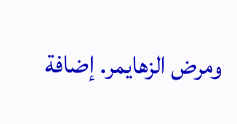ومرض الزهايمر. إضافة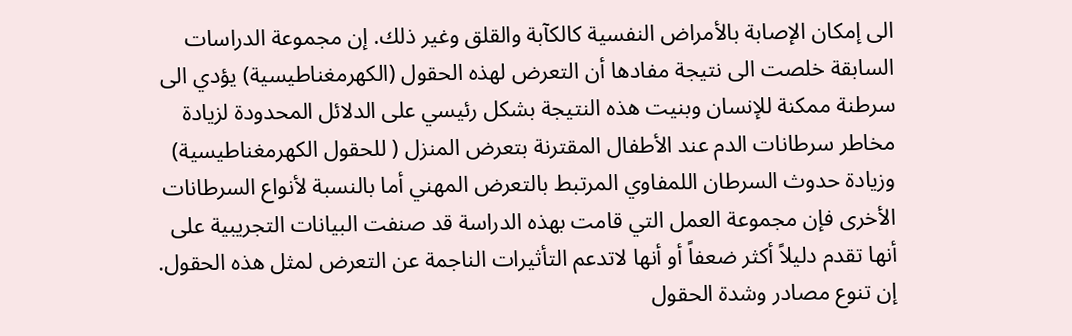الى إمكان الإصابة بالأمراض النفسية كالكآبة والقلق وغير ذلك. إن مجموعة الدراسات السابقة خلصت الى نتيجة مفادها أن التعرض لهذه الحقول (الكهرمغناطيسية) يؤدي الى سرطنة ممكنة للإنسان وبنيت هذه النتيجة بشكل رئيسي على الدلائل المحدودة لزيادة مخاطر سرطانات الدم عند الأطفال المقترنة بتعرض المنزل ( للحقول الكهرمغناطيسية) وزيادة حدوث السرطان اللمفاوي المرتبط بالتعرض المهني أما بالنسبة لأنواع السرطانات الأخرى فإن مجموعة العمل التي قامت بهذه الدراسة قد صنفت البيانات التجريبية على أنها تقدم دليلاً أكثر ضعفاً أو أنها لاتدعم التأثيرات الناجمة عن التعرض لمثل هذه الحقول. إن تنوع مصادر وشدة الحقول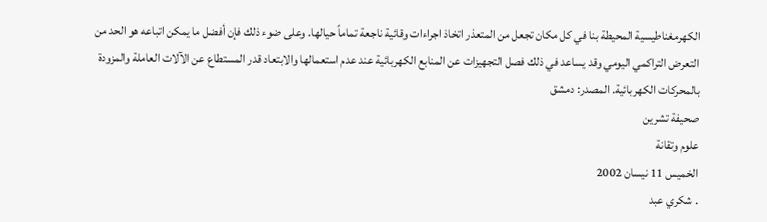الكهرمغناطيسية المحيطة بنا في كل مكان تجعل من المتعذر اتخاذ اجراءات وقائية ناجعة تماماً حيالها. وعلى ضوء ذلك فإن أفضل ما يمكن اتباعه هو الحد من التعرض التراكمي اليومي وقد يساعد في ذلك فصل التجهيزات عن المنابع الكهربائية عند عدم استعمالها والابتعاد قدر المستطاع عن الآلات العاملة والمزودة بالمحركات الكهربائية. المصدر: دمشق
صحيفة تشرين
علوم وتقانة
الخميس 11 نيسان 2002
. شكري عبد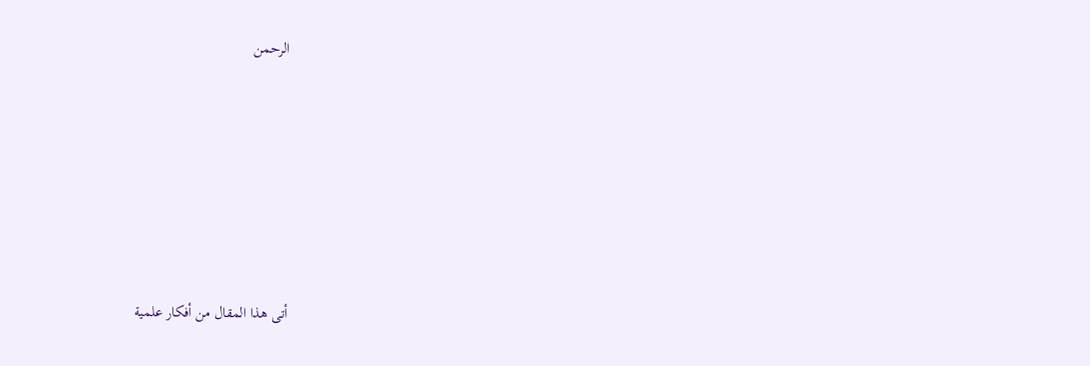الرحمن







أتى هذا المقال من أفكار علمية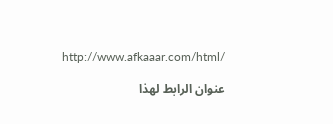http://www.afkaaar.com/html/

عنوان الرابط لهذا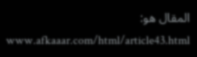المقال هو:
www.afkaaar.com/html/article43.html